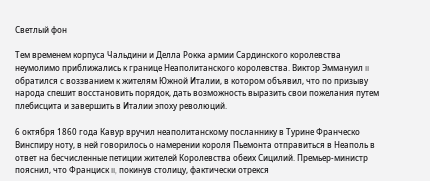Светлый фон

Тем временем корпуса Чальдини и Делла Рокка армии Сардинского королевства неумолимо приближались к границе Неаполитанского королевства. Виктор Эммануил II обратился с воззванием к жителям Южной Италии, в котором объявил, что по призыву народа спешит восстановить порядок, дать возможность выразить свои пожелания путем плебисцита и завершить в Италии эпоху революций.

6 октября 1860 года Кавур вручил неаполитанскому посланнику в Турине Франческо Винспиру ноту, в ней говорилось о намерении короля Пьемонта отправиться в Неаполь в ответ на бесчисленные петиции жителей Королевства обеих Сицилий. Премьер-министр пояснил, что Франциск II, покинув столицу, фактически отрекся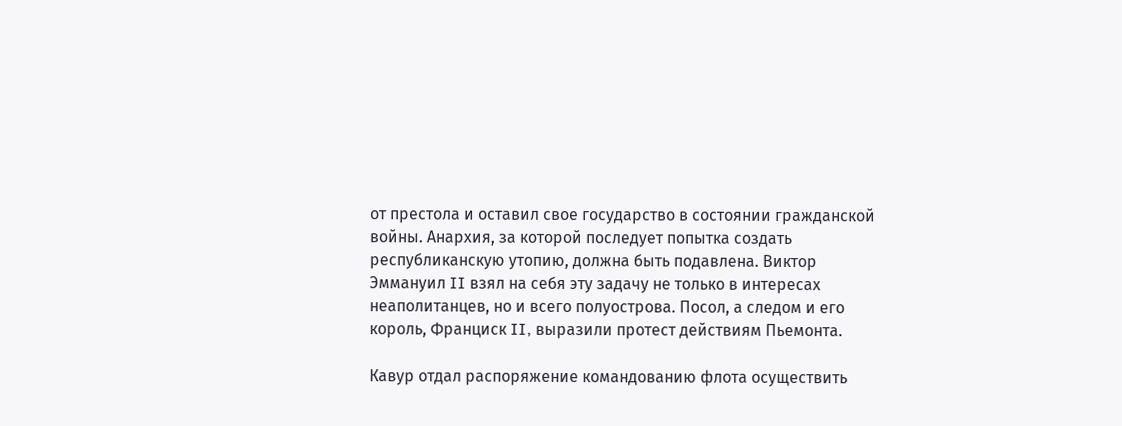от престола и оставил свое государство в состоянии гражданской войны. Анархия, за которой последует попытка создать республиканскую утопию, должна быть подавлена. Виктор Эммануил II взял на себя эту задачу не только в интересах неаполитанцев, но и всего полуострова. Посол, а следом и его король, Франциск II, выразили протест действиям Пьемонта.

Кавур отдал распоряжение командованию флота осуществить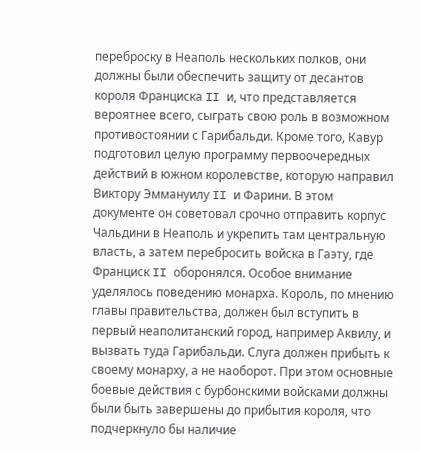переброску в Неаполь нескольких полков, они должны были обеспечить защиту от десантов короля Франциска II и, что представляется вероятнее всего, сыграть свою роль в возможном противостоянии с Гарибальди. Кроме того, Кавур подготовил целую программу первоочередных действий в южном королевстве, которую направил Виктору Эммануилу II и Фарини. В этом документе он советовал срочно отправить корпус Чальдини в Неаполь и укрепить там центральную власть, а затем перебросить войска в Гаэту, где Франциск II оборонялся. Особое внимание уделялось поведению монарха. Король, по мнению главы правительства, должен был вступить в первый неаполитанский город, например Аквилу, и вызвать туда Гарибальди. Слуга должен прибыть к своему монарху, а не наоборот. При этом основные боевые действия с бурбонскими войсками должны были быть завершены до прибытия короля, что подчеркнуло бы наличие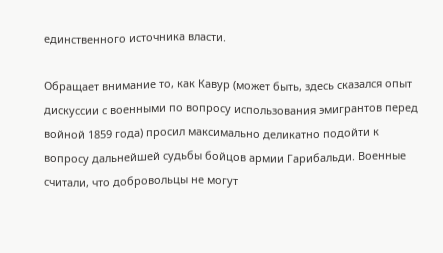единственного источника власти.

Обращает внимание то, как Кавур (может быть, здесь сказался опыт дискуссии с военными по вопросу использования эмигрантов перед войной 1859 года) просил максимально деликатно подойти к вопросу дальнейшей судьбы бойцов армии Гарибальди. Военные считали, что добровольцы не могут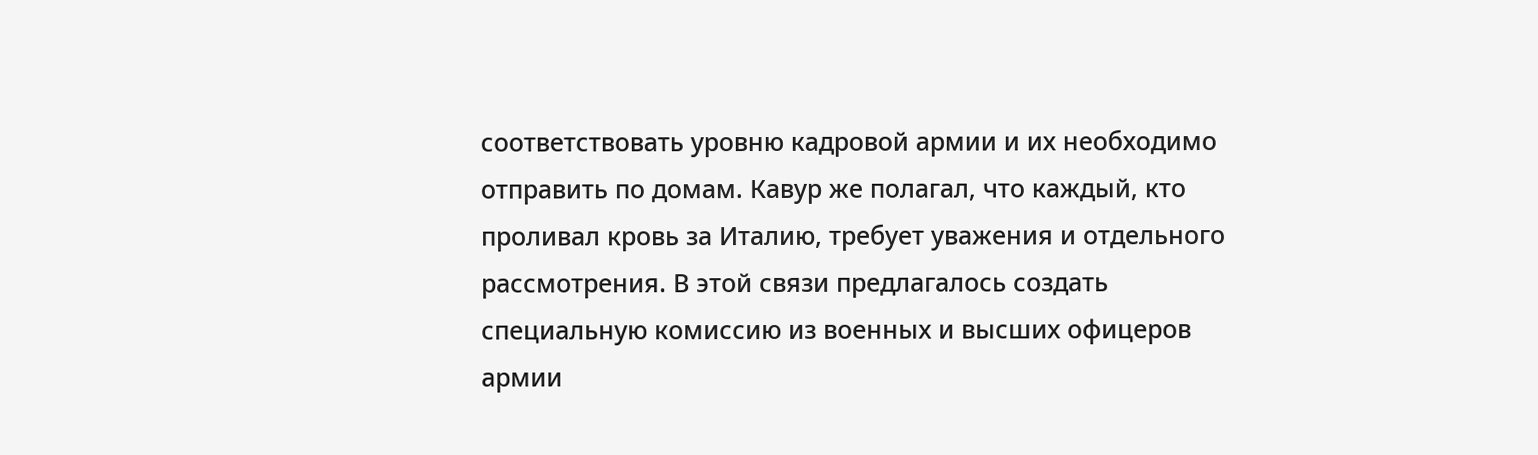соответствовать уровню кадровой армии и их необходимо отправить по домам. Кавур же полагал, что каждый, кто проливал кровь за Италию, требует уважения и отдельного рассмотрения. В этой связи предлагалось создать специальную комиссию из военных и высших офицеров армии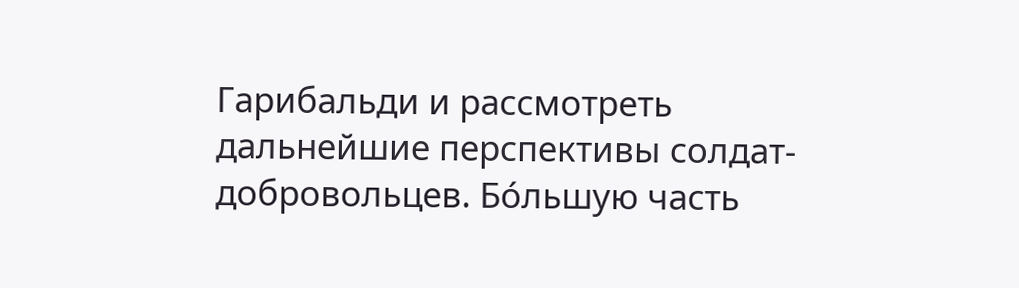Гарибальди и рассмотреть дальнейшие перспективы солдат-добровольцев. Бо́льшую часть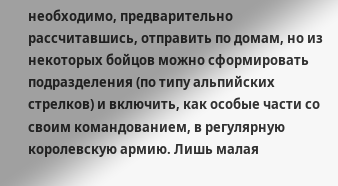необходимо, предварительно рассчитавшись, отправить по домам, но из некоторых бойцов можно сформировать подразделения (по типу альпийских стрелков) и включить, как особые части со своим командованием, в регулярную королевскую армию. Лишь малая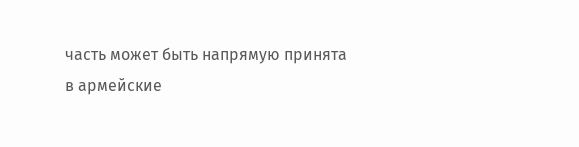часть может быть напрямую принята в армейские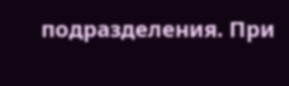подразделения. При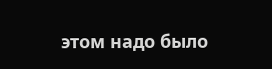этом надо было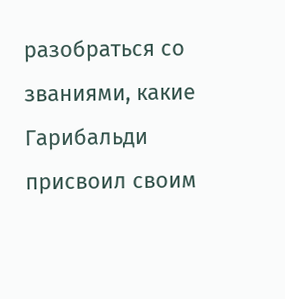разобраться со званиями, какие Гарибальди присвоил своим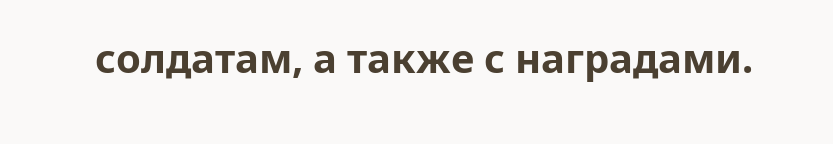солдатам, а также с наградами.